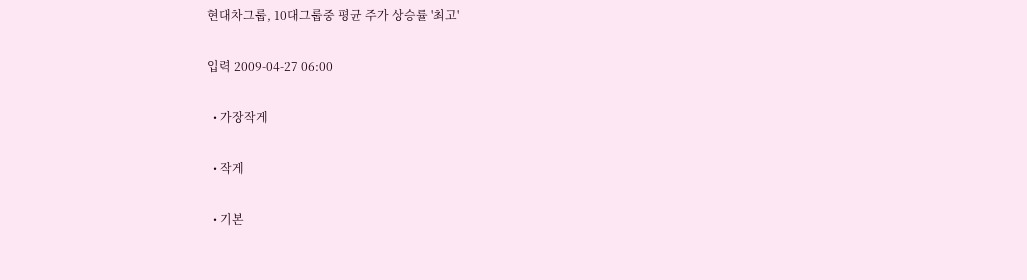현대차그룹, 10대그룹중 평균 주가 상승률 '최고'

입력 2009-04-27 06:00

  • 가장작게

  • 작게

  • 기본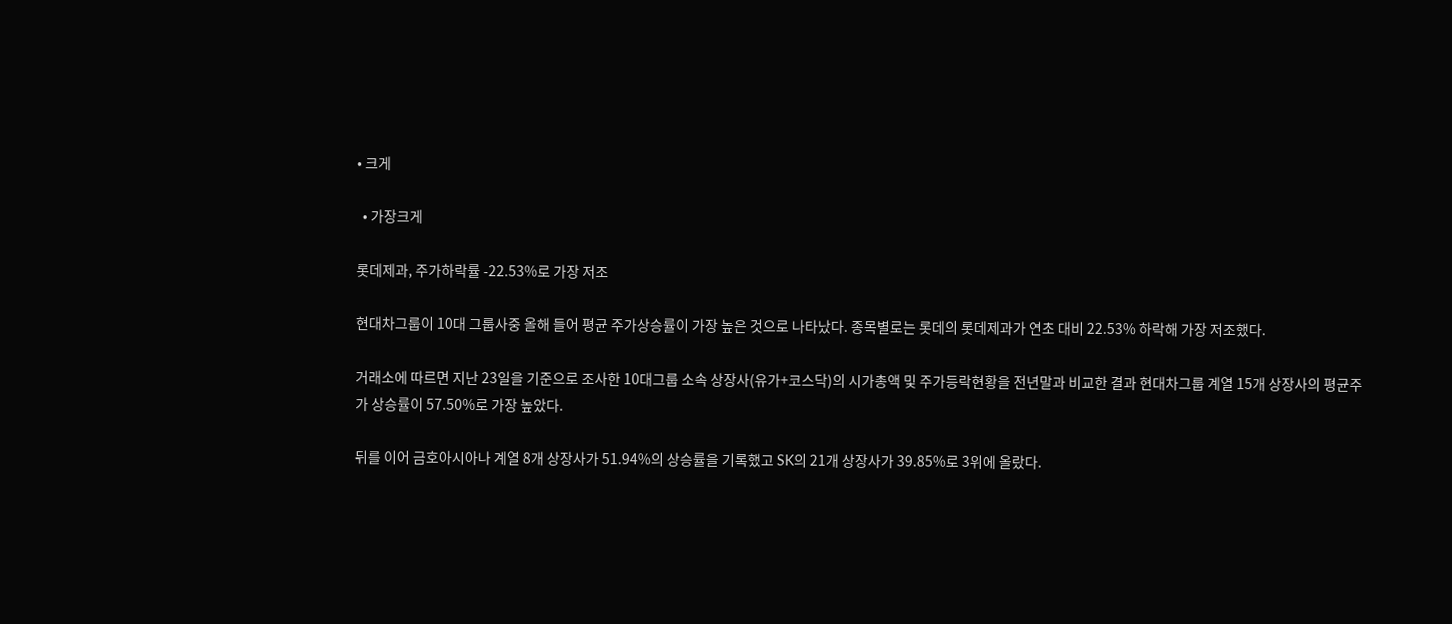• 크게

  • 가장크게

롯데제과, 주가하락률 -22.53%로 가장 저조

현대차그룹이 10대 그룹사중 올해 들어 평균 주가상승률이 가장 높은 것으로 나타났다. 종목별로는 롯데의 롯데제과가 연초 대비 22.53% 하락해 가장 저조했다.

거래소에 따르면 지난 23일을 기준으로 조사한 10대그룹 소속 상장사(유가+코스닥)의 시가총액 및 주가등락현황을 전년말과 비교한 결과 현대차그룹 계열 15개 상장사의 평균주가 상승률이 57.50%로 가장 높았다.

뒤를 이어 금호아시아나 계열 8개 상장사가 51.94%의 상승률을 기록했고 SK의 21개 상장사가 39.85%로 3위에 올랐다.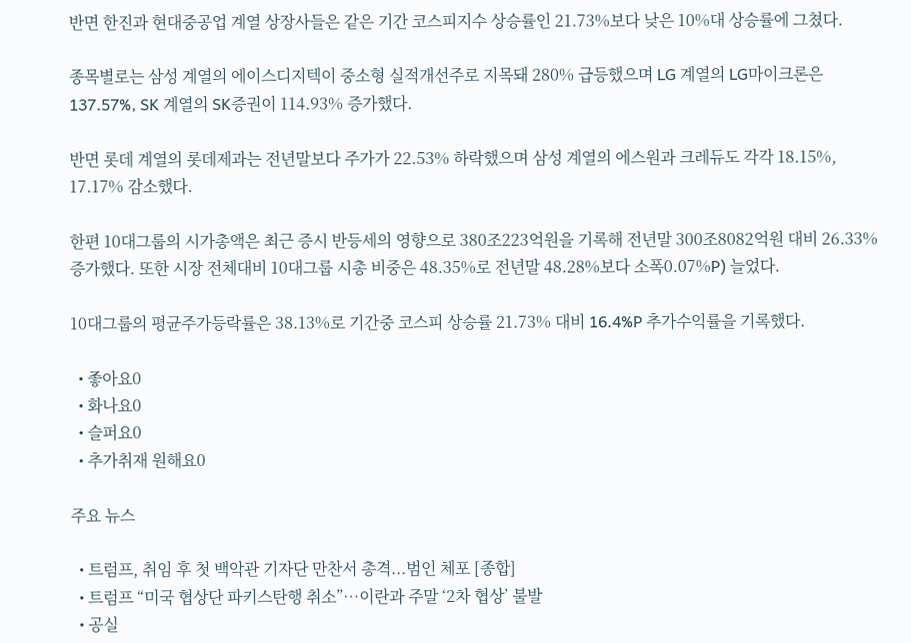반면 한진과 현대중공업 계열 상장사들은 같은 기간 코스피지수 상승률인 21.73%보다 낮은 10%대 상승률에 그쳤다.

종목별로는 삼성 계열의 에이스디지텍이 중소형 실적개선주로 지목돼 280% 급등했으며 LG 계열의 LG마이크론은 137.57%, SK 계열의 SK증권이 114.93% 증가했다.

반면 롯데 계열의 롯데제과는 전년말보다 주가가 22.53% 하락했으며 삼성 계열의 에스원과 크레듀도 각각 18.15%, 17.17% 감소했다.

한편 10대그룹의 시가총액은 최근 증시 반등세의 영향으로 380조223억원을 기록해 전년말 300조8082억원 대비 26.33% 증가했다. 또한 시장 전체대비 10대그룹 시총 비중은 48.35%로 전년말 48.28%보다 소폭0.07%P) 늘었다.

10대그룹의 평균주가등락률은 38.13%로 기간중 코스피 상승률 21.73% 대비 16.4%P 추가수익률을 기록했다.

  • 좋아요0
  • 화나요0
  • 슬퍼요0
  • 추가취재 원해요0

주요 뉴스

  • 트럼프, 취임 후 첫 백악관 기자단 만찬서 총격...범인 체포 [종합]
  • 트럼프 “미국 협상단 파키스탄행 취소”…이란과 주말 ‘2차 협상’ 불발
  • 공실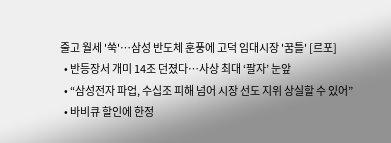줄고 월세 '쑥'…삼성 반도체 훈풍에 고덕 임대시장 '꿈틀' [르포]
  • 반등장서 개미 14조 던졌다…사상 최대 ‘팔자’ 눈앞
  • “삼성전자 파업, 수십조 피해 넘어 시장 선도 지위 상실할 수 있어”
  • 바비큐 할인에 한정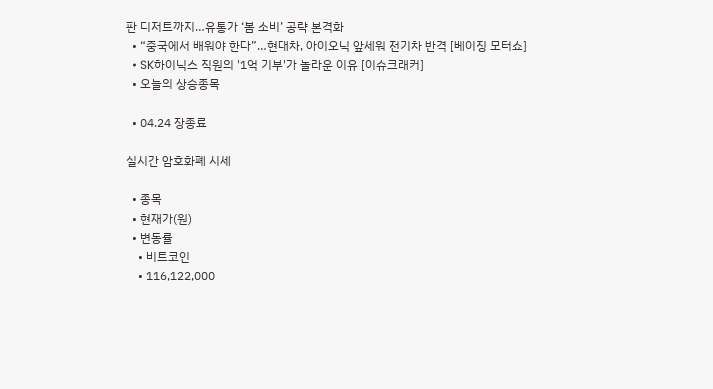판 디저트까지…유통가 ‘봄 소비’ 공략 본격화
  • “중국에서 배워야 한다”…현대차, 아이오닉 앞세워 전기차 반격 [베이징 모터쇼]
  • SK하이닉스 직원의 '1억 기부'가 놀라운 이유 [이슈크래커]
  • 오늘의 상승종목

  • 04.24 장종료

실시간 암호화폐 시세

  • 종목
  • 현재가(원)
  • 변동률
    • 비트코인
    • 116,122,000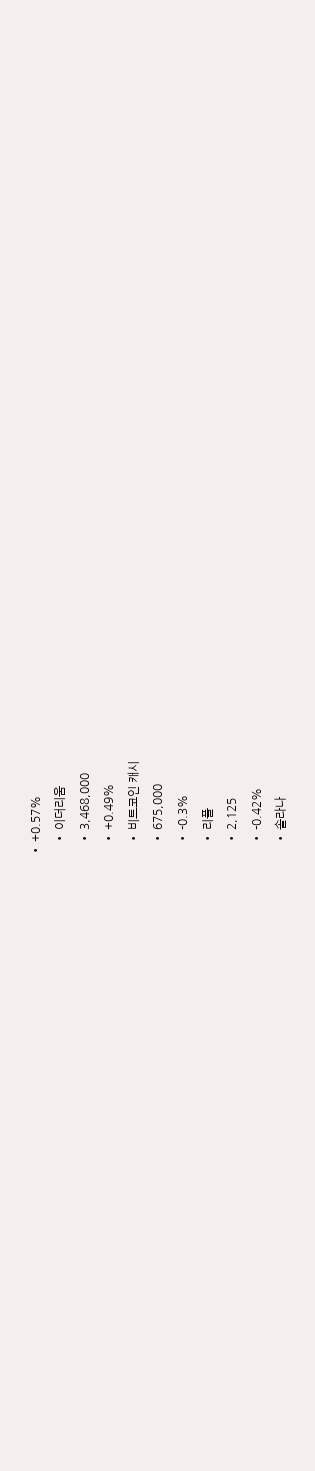• +0.57%
    • 이더리움
    • 3,468,000
    • +0.49%
    • 비트코인 캐시
    • 675,000
    • -0.3%
    • 리플
    • 2,125
    • -0.42%
    • 솔라나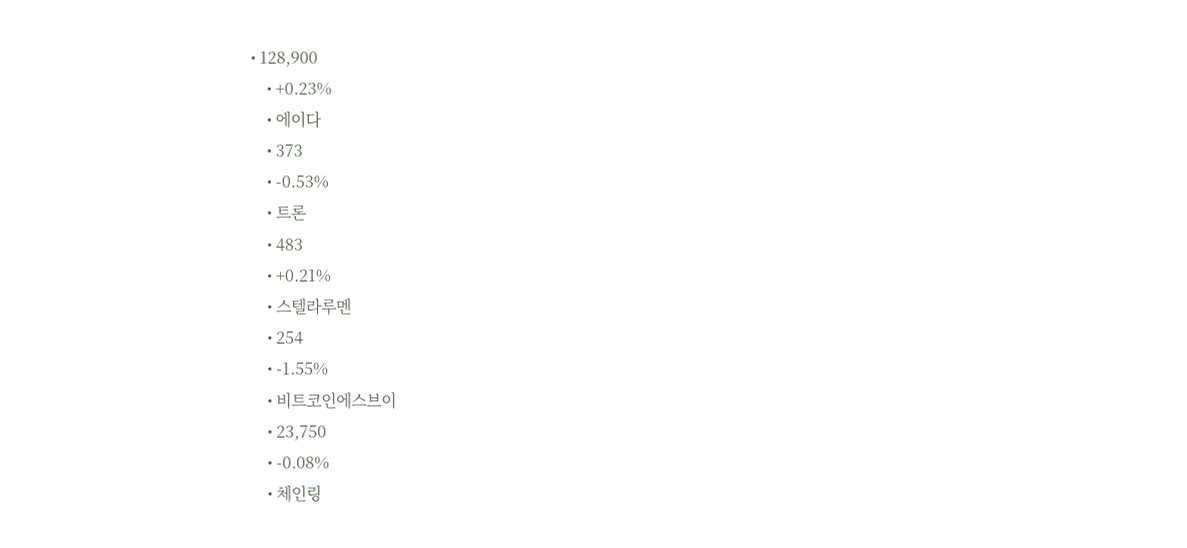• 128,900
    • +0.23%
    • 에이다
    • 373
    • -0.53%
    • 트론
    • 483
    • +0.21%
    • 스텔라루멘
    • 254
    • -1.55%
    • 비트코인에스브이
    • 23,750
    • -0.08%
    • 체인링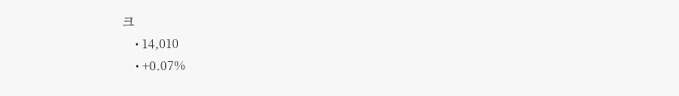크
    • 14,010
    • +0.07%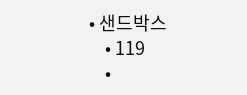• 샌드박스
    • 119
    •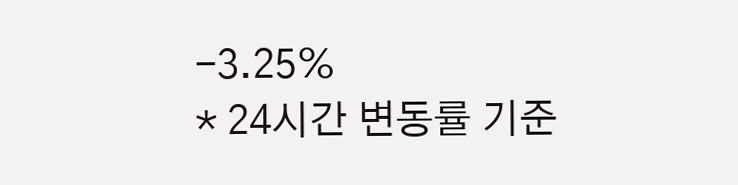-3.25%
* 24시간 변동률 기준